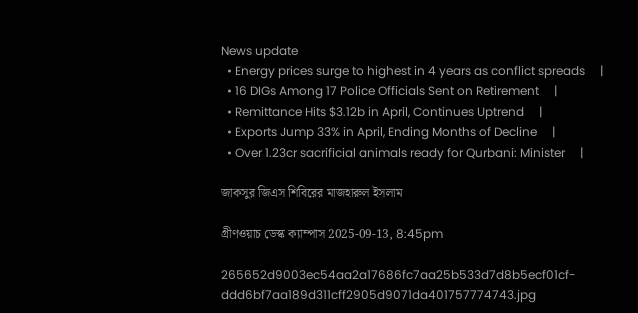News update
  • Energy prices surge to highest in 4 years as conflict spreads     |
  • 16 DIGs Among 17 Police Officials Sent on Retirement     |
  • Remittance Hits $3.12b in April, Continues Uptrend     |
  • Exports Jump 33% in April, Ending Months of Decline     |
  • Over 1.23cr sacrificial animals ready for Qurbani: Minister     |

জাকসুর জিএস শিবিরের মাজহারুল ইসলাম

গ্রীণওয়াচ ডেস্ক ক্যাম্পাস 2025-09-13, 8:45pm

265652d9003ec54aa2a17686fc7aa25b533d7d8b5ecf01cf-ddd6bf7aa189d311cff2905d9071da401757774743.jpg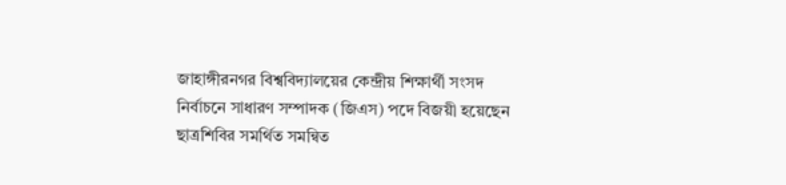জাহাঙ্গীরনগর বিশ্ববিদ্যালয়ের কেন্দ্রীয় শিক্ষার্থী সংসদ নির্বাচনে সাধারণ সম্পাদক (জিএস) পদে বিজয়ী হয়েছেন ছাত্রশিবির সমর্থিত সমন্বিত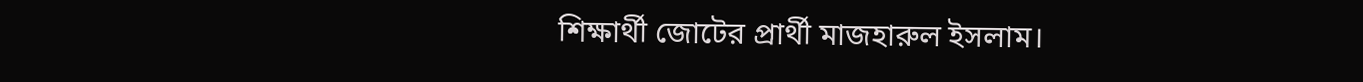শিক্ষার্থী জোটের প্রার্থী মাজহারুল ইসলাম।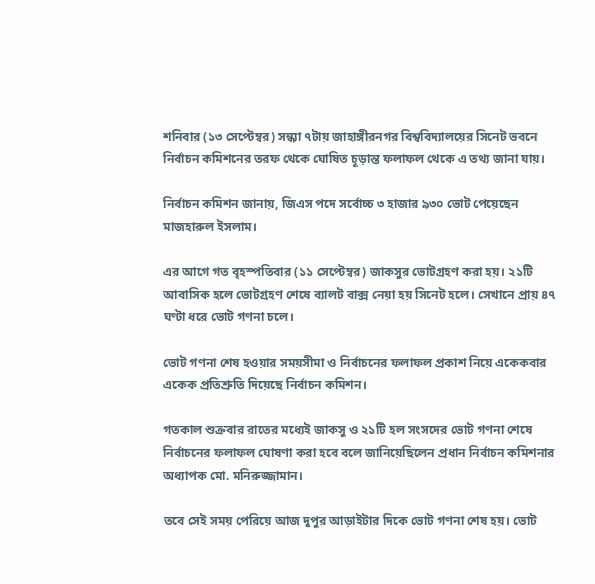শনিবার (১৩ সেপ্টেম্বর) সন্ধ্যা ৭টায় জাহাঙ্গীরনগর বিশ্ববিদ্যালয়ের সিনেট ভবনে নির্বাচন কমিশনের তরফ থেকে ঘোষিত চূড়ান্ত ফলাফল থেকে এ তথ্য জানা যায়।

নির্বাচন কমিশন জানায়, জিএস পদে সর্বোচ্চ ৩ হাজার ৯৩০ ভোট পেয়েছেন মাজহারুল ইসলাম।

এর আগে গত বৃহস্পতিবার (১১ সেপ্টেম্বর) জাকসুর ভোটগ্রহণ করা হয়। ২১টি আবাসিক হলে ভোটগ্রহণ শেষে ব্যালট বাক্স নেয়া হয় সিনেট হলে। সেখানে প্রায় ৪৭ ঘণ্টা ধরে ভোট গণনা চলে।

ভোট গণনা শেষ হওয়ার সময়সীমা ও নির্বাচনের ফলাফল প্রকাশ নিয়ে একেকবার একেক প্রতিশ্রুতি দিয়েছে নির্বাচন কমিশন।

গতকাল শুক্রবার রাতের মধ্যেই জাকসু ও ২১টি হল সংসদের ভোট গণনা শেষে নির্বাচনের ফলাফল ঘোষণা করা হবে বলে জানিয়েছিলেন প্রধান নির্বাচন কমিশনার অধ্যাপক মো. মনিরুজ্জামান।

তবে সেই সময় পেরিয়ে আজ দুপুর আড়াইটার দিকে ভোট গণনা শেষ হয়। ভোট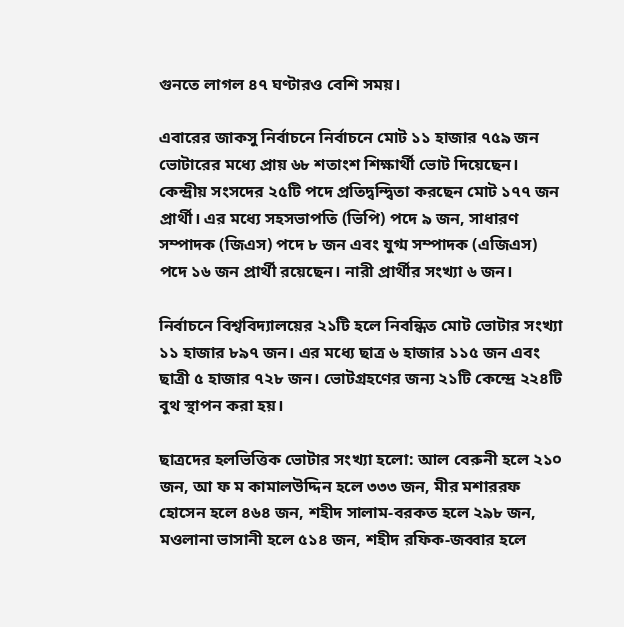গুনতে লাগল ৪৭ ঘণ্টারও বেশি সময়।

এবারের জাকসু নির্বাচনে নির্বাচনে মোট ১১ হাজার ৭৫৯ জন ভোটারের মধ্যে প্রায় ৬৮ শতাংশ শিক্ষার্থী ভোট দিয়েছেন। কেন্দ্রীয় সংসদের ২৫টি পদে প্রতিদ্বন্দ্বিতা করছেন মোট ১৭৭ জন প্রার্থী। এর মধ্যে সহসভাপতি (ভিপি) পদে ৯ জন, সাধারণ সম্পাদক (জিএস) পদে ৮ জন এবং যুগ্ম সম্পাদক (এজিএস) পদে ১৬ জন প্রার্থী রয়েছেন। নারী প্রার্থীর সংখ্যা ৬ জন।

নির্বাচনে বিশ্ববিদ্যালয়ের ২১টি হলে নিবন্ধিত মোট ভোটার সংখ্যা ১১ হাজার ৮৯৭ জন। এর মধ্যে ছাত্র ৬ হাজার ১১৫ জন এবং ছাত্রী ৫ হাজার ৭২৮ জন। ভোটগ্রহণের জন্য ২১টি কেন্দ্রে ২২৪টি বুথ স্থাপন করা হয়।

ছাত্রদের হলভিত্তিক ভোটার সংখ্যা হলো: আল বেরুনী হলে ২১০ জন, আ ফ ম কামালউদ্দিন হলে ৩৩৩ জন, মীর মশাররফ হোসেন হলে ৪৬৪ জন, শহীদ সালাম-বরকত হলে ২৯৮ জন, মওলানা ভাসানী হলে ৫১৪ জন, শহীদ রফিক-জব্বার হলে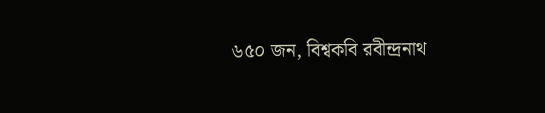৬৫০ জন, বিশ্বকবি রবীন্দ্রনাথ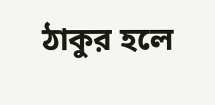ঠাকুর হলে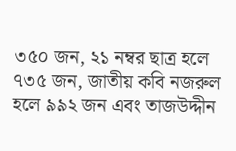৩৫০ জন, ২১ নম্বর ছাত্র হলে ৭৩৫ জন, জাতীয় কবি নজরুল হলে ৯৯২ জন এবং তাজউদ্দীন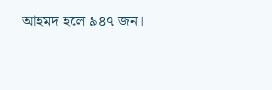আহমদ হলে ৯৪৭ জন।